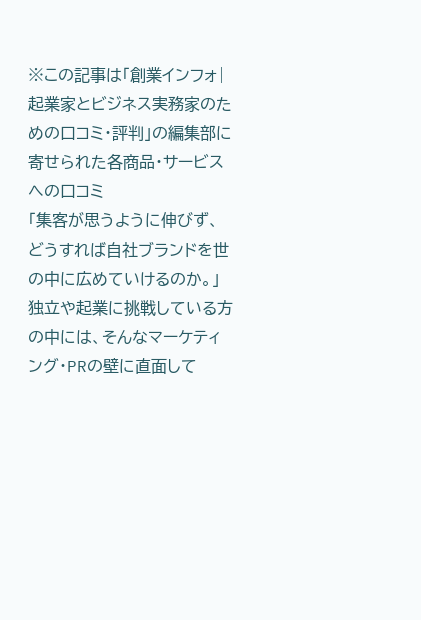※この記事は「創業インフォ|起業家とビジネス実務家のための口コミ・評判」の編集部に寄せられた各商品・サービスへの口コミ
「集客が思うように伸びず、どうすれば自社ブランドを世の中に広めていけるのか。」 独立や起業に挑戦している方の中には、そんなマーケティング・PRの壁に直面して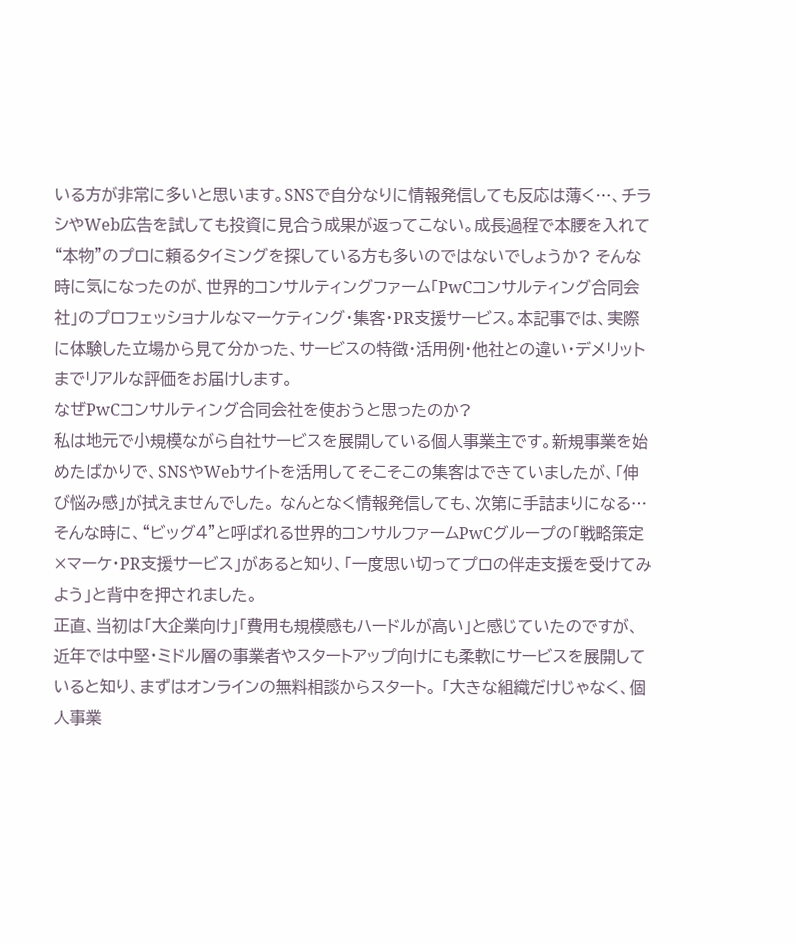いる方が非常に多いと思います。SNSで自分なりに情報発信しても反応は薄く…、チラシやWeb広告を試しても投資に見合う成果が返ってこない。成長過程で本腰を入れて“本物”のプロに頼るタイミングを探している方も多いのではないでしょうか? そんな時に気になったのが、世界的コンサルティングファーム「PwCコンサルティング合同会社」のプロフェッショナルなマーケティング・集客・PR支援サービス。本記事では、実際に体験した立場から見て分かった、サービスの特徴・活用例・他社との違い・デメリットまでリアルな評価をお届けします。
なぜPwCコンサルティング合同会社を使おうと思ったのか?
私は地元で小規模ながら自社サービスを展開している個人事業主です。新規事業を始めたばかりで、SNSやWebサイトを活用してそこそこの集客はできていましたが、「伸び悩み感」が拭えませんでした。 なんとなく情報発信しても、次第に手詰まりになる…そんな時に、“ビッグ4”と呼ばれる世界的コンサルファームPwCグループの「戦略策定×マーケ・PR支援サービス」があると知り、「一度思い切ってプロの伴走支援を受けてみよう」と背中を押されました。
正直、当初は「大企業向け」「費用も規模感もハードルが高い」と感じていたのですが、近年では中堅・ミドル層の事業者やスタートアップ向けにも柔軟にサービスを展開していると知り、まずはオンラインの無料相談からスタート。 「大きな組織だけじゃなく、個人事業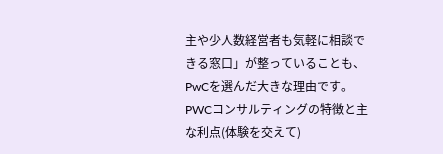主や少人数経営者も気軽に相談できる窓口」が整っていることも、PwCを選んだ大きな理由です。
PWCコンサルティングの特徴と主な利点(体験を交えて)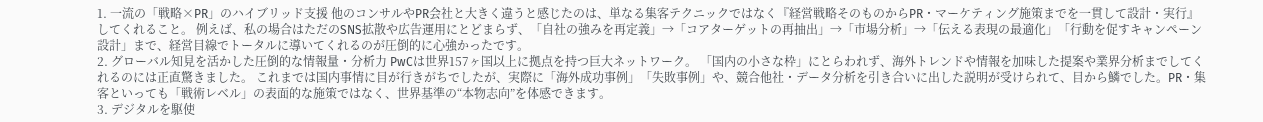1. 一流の「戦略×PR」のハイブリッド支援 他のコンサルやPR会社と大きく違うと感じたのは、単なる集客テクニックではなく『経営戦略そのものからPR・マーケティング施策までを一貫して設計・実行』してくれること。 例えば、私の場合はただのSNS拡散や広告運用にとどまらず、「自社の強みを再定義」→「コアターゲットの再抽出」→「市場分析」→「伝える表現の最適化」「行動を促すキャンペーン設計」まで、経営目線でトータルに導いてくれるのが圧倒的に心強かったです。
2. グローバル知見を活かした圧倒的な情報量・分析力 PwCは世界157ヶ国以上に拠点を持つ巨大ネットワーク。 「国内の小さな枠」にとらわれず、海外トレンドや情報を加味した提案や業界分析までしてくれるのには正直驚きました。 これまでは国内事情に目が行きがちでしたが、実際に「海外成功事例」「失敗事例」や、競合他社・データ分析を引き合いに出した説明が受けられて、目から鱗でした。PR・集客といっても「戦術レベル」の表面的な施策ではなく、世界基準の“本物志向”を体感できます。
3. デジタルを駆使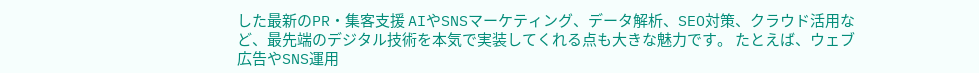した最新のPR・集客支援 AIやSNSマーケティング、データ解析、SEO対策、クラウド活用など、最先端のデジタル技術を本気で実装してくれる点も大きな魅力です。 たとえば、ウェブ広告やSNS運用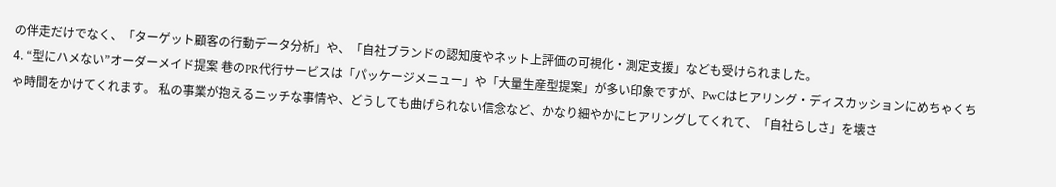の伴走だけでなく、「ターゲット顧客の行動データ分析」や、「自社ブランドの認知度やネット上評価の可視化・測定支援」なども受けられました。
4. “型にハメない”オーダーメイド提案 巷のPR代行サービスは「パッケージメニュー」や「大量生産型提案」が多い印象ですが、PwCはヒアリング・ディスカッションにめちゃくちゃ時間をかけてくれます。 私の事業が抱えるニッチな事情や、どうしても曲げられない信念など、かなり細やかにヒアリングしてくれて、「自社らしさ」を壊さ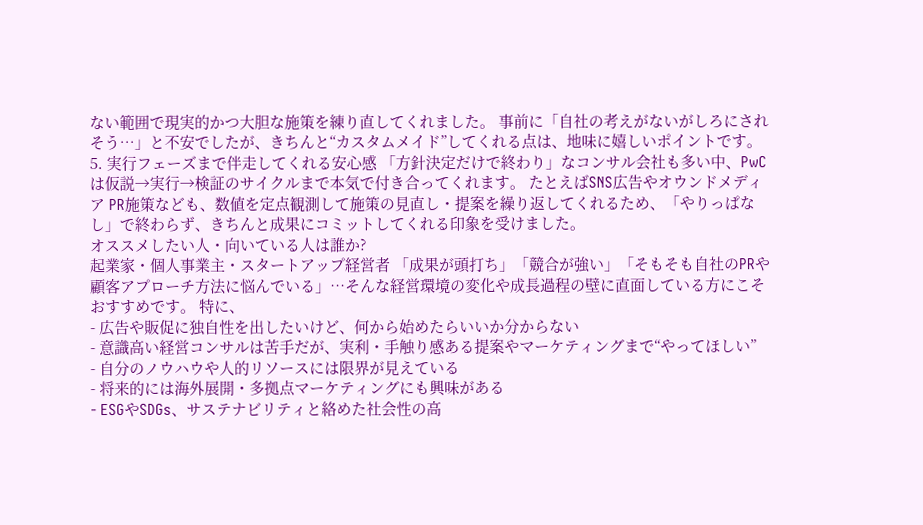ない範囲で現実的かつ大胆な施策を練り直してくれました。 事前に「自社の考えがないがしろにされそう…」と不安でしたが、きちんと“カスタムメイド”してくれる点は、地味に嬉しいポイントです。
5. 実行フェーズまで伴走してくれる安心感 「方針決定だけで終わり」なコンサル会社も多い中、PwCは仮説→実行→検証のサイクルまで本気で付き合ってくれます。 たとえばSNS広告やオウンドメディア PR施策なども、数値を定点観測して施策の見直し・提案を繰り返してくれるため、「やりっぱなし」で終わらず、きちんと成果にコミットしてくれる印象を受けました。
オススメしたい人・向いている人は誰か?
起業家・個人事業主・スタートアップ経営者 「成果が頭打ち」「競合が強い」「そもそも自社のPRや顧客アプローチ方法に悩んでいる」…そんな経営環境の変化や成長過程の壁に直面している方にこそおすすめです。 特に、
- 広告や販促に独自性を出したいけど、何から始めたらいいか分からない
- 意識高い経営コンサルは苦手だが、実利・手触り感ある提案やマーケティングまで“やってほしい”
- 自分のノウハウや人的リソースには限界が見えている
- 将来的には海外展開・多拠点マーケティングにも興味がある
- ESGやSDGs、サステナビリティと絡めた社会性の高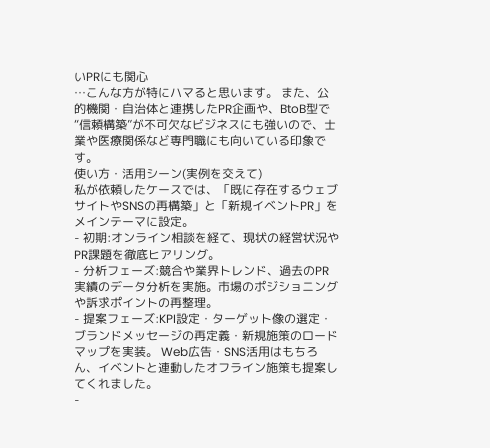いPRにも関心
…こんな方が特にハマると思います。 また、公的機関・自治体と連携したPR企画や、BtoB型で“信頼構築”が不可欠なビジネスにも強いので、士業や医療関係など専門職にも向いている印象です。
使い方・活用シーン(実例を交えて)
私が依頼したケースでは、「既に存在するウェブサイトやSNSの再構築」と「新規イベントPR」をメインテーマに設定。
- 初期:オンライン相談を経て、現状の経営状況やPR課題を徹底ヒアリング。
- 分析フェーズ:競合や業界トレンド、過去のPR実績のデータ分析を実施。市場のポジショニングや訴求ポイントの再整理。
- 提案フェーズ:KPI設定・ターゲット像の選定・ブランドメッセージの再定義・新規施策のロードマップを実装。 Web広告・SNS活用はもちろん、イベントと連動したオフライン施策も提案してくれました。
-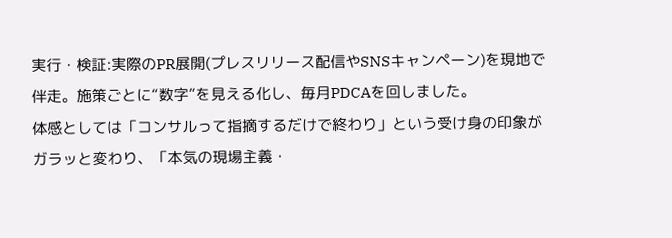実行・検証:実際のPR展開(プレスリリース配信やSNSキャンペーン)を現地で伴走。施策ごとに“数字”を見える化し、毎月PDCAを回しました。
体感としては「コンサルって指摘するだけで終わり」という受け身の印象がガラッと変わり、「本気の現場主義・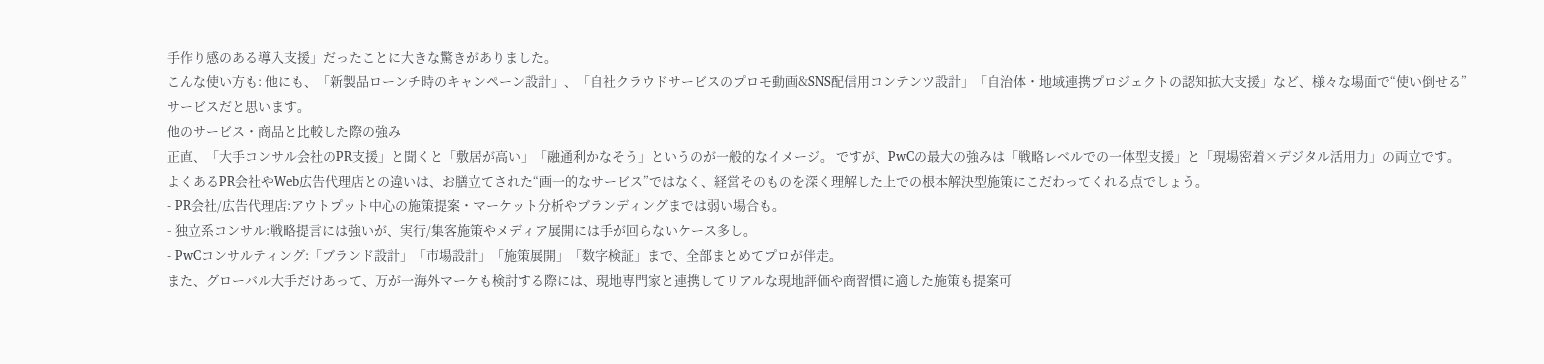手作り感のある導入支援」だったことに大きな驚きがありました。
こんな使い方も: 他にも、「新製品ローンチ時のキャンペーン設計」、「自社クラウドサービスのプロモ動画&SNS配信用コンテンツ設計」「自治体・地域連携プロジェクトの認知拡大支援」など、様々な場面で“使い倒せる”サービスだと思います。
他のサービス・商品と比較した際の強み
正直、「大手コンサル会社のPR支援」と聞くと「敷居が高い」「融通利かなそう」というのが一般的なイメージ。 ですが、PwCの最大の強みは「戦略レベルでの一体型支援」と「現場密着×デジタル活用力」の両立です。
よくあるPR会社やWeb広告代理店との違いは、お膳立てされた“画一的なサービス”ではなく、経営そのものを深く理解した上での根本解決型施策にこだわってくれる点でしょう。
- PR会社/広告代理店:アウトプット中心の施策提案・マーケット分析やブランディングまでは弱い場合も。
- 独立系コンサル:戦略提言には強いが、実行/集客施策やメディア展開には手が回らないケース多し。
- PwCコンサルティング:「ブランド設計」「市場設計」「施策展開」「数字検証」まで、全部まとめてプロが伴走。
また、グローバル大手だけあって、万が一海外マーケも検討する際には、現地専門家と連携してリアルな現地評価や商習慣に適した施策も提案可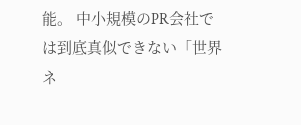能。 中小規模のPR会社では到底真似できない「世界ネ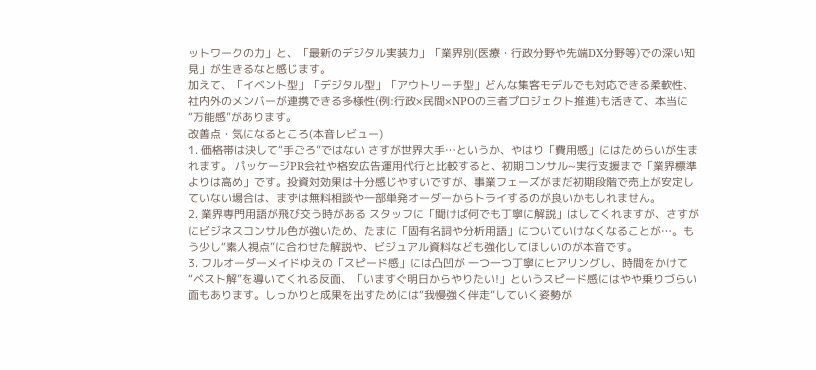ットワークの力」と、「最新のデジタル実装力」「業界別(医療・行政分野や先端DX分野等)での深い知見」が生きるなと感じます。
加えて、「イベント型」「デジタル型」「アウトリーチ型」どんな集客モデルでも対応できる柔軟性、社内外のメンバーが連携できる多様性(例:行政×民間×NPOの三者プロジェクト推進)も活きて、本当に“万能感”があります。
改善点・気になるところ(本音レビュー)
1. 価格帯は決して“手ごろ”ではない さすが世界大手…というか、やはり「費用感」にはためらいが生まれます。 パッケージPR会社や格安広告運用代行と比較すると、初期コンサル~実行支援まで「業界標準よりは高め」です。投資対効果は十分感じやすいですが、事業フェーズがまだ初期段階で売上が安定していない場合は、まずは無料相談や一部単発オーダーからトライするのが良いかもしれません。
2. 業界専門用語が飛び交う時がある スタッフに「聞けば何でも丁寧に解説」はしてくれますが、さすがにビジネスコンサル色が強いため、たまに「固有名詞や分析用語」についていけなくなることが…。もう少し“素人視点”に合わせた解説や、ビジュアル資料なども強化してほしいのが本音です。
3. フルオーダーメイドゆえの「スピード感」には凸凹が 一つ一つ丁寧にヒアリングし、時間をかけて“ベスト解”を導いてくれる反面、「いますぐ明日からやりたい!」というスピード感にはやや乗りづらい面もあります。しっかりと成果を出すためには“我慢強く伴走”していく姿勢が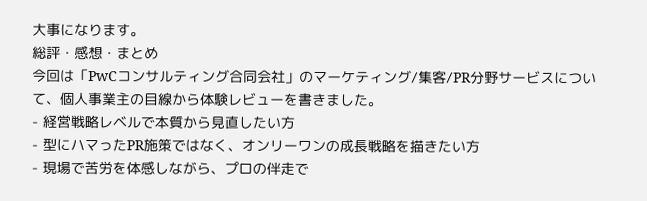大事になります。
総評・感想・まとめ
今回は「PwCコンサルティング合同会社」のマーケティング/集客/PR分野サービスについて、個人事業主の目線から体験レビューを書きました。
- 経営戦略レベルで本質から見直したい方
- 型にハマったPR施策ではなく、オンリーワンの成長戦略を描きたい方
- 現場で苦労を体感しながら、プロの伴走で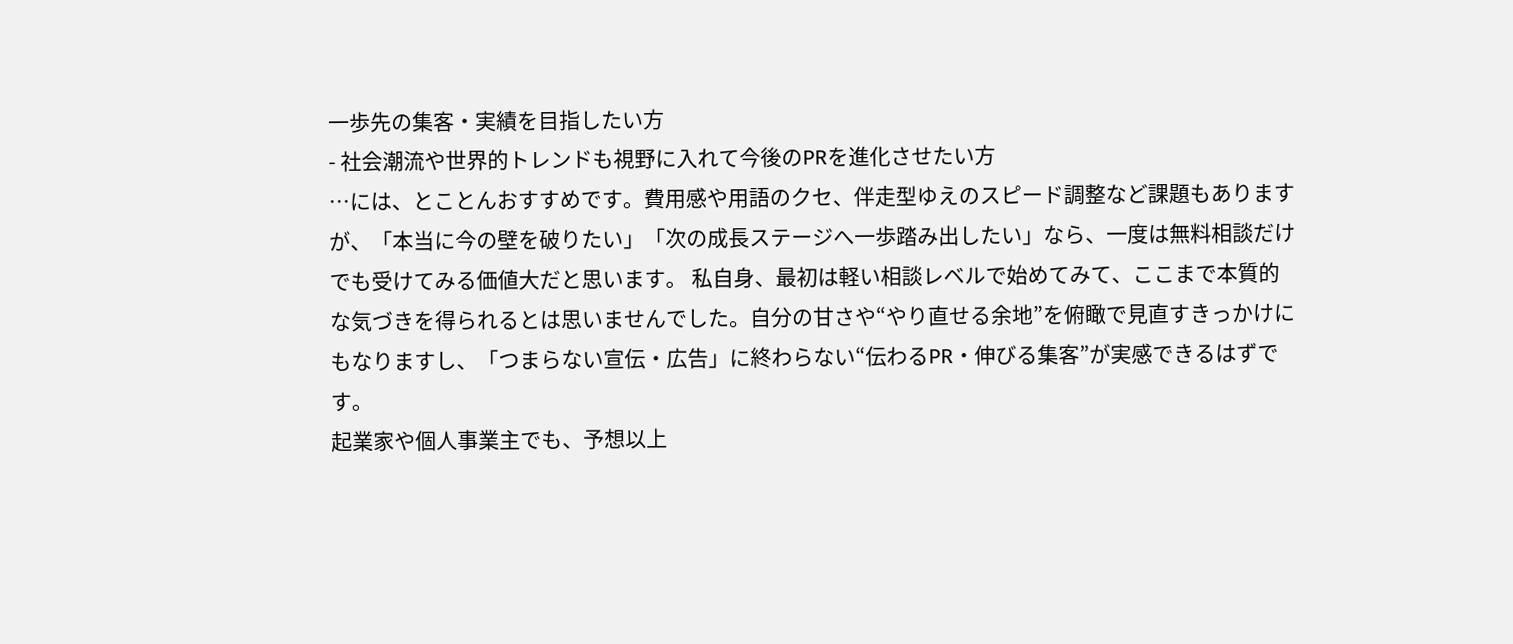一歩先の集客・実績を目指したい方
- 社会潮流や世界的トレンドも視野に入れて今後のPRを進化させたい方
…には、とことんおすすめです。費用感や用語のクセ、伴走型ゆえのスピード調整など課題もありますが、「本当に今の壁を破りたい」「次の成長ステージへ一歩踏み出したい」なら、一度は無料相談だけでも受けてみる価値大だと思います。 私自身、最初は軽い相談レベルで始めてみて、ここまで本質的な気づきを得られるとは思いませんでした。自分の甘さや“やり直せる余地”を俯瞰で見直すきっかけにもなりますし、「つまらない宣伝・広告」に終わらない“伝わるPR・伸びる集客”が実感できるはずです。
起業家や個人事業主でも、予想以上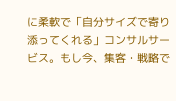に柔軟で「自分サイズで寄り添ってくれる」コンサルサービス。もし今、集客・戦略で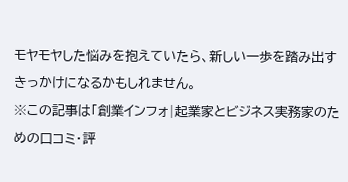モヤモヤした悩みを抱えていたら、新しい一歩を踏み出すきっかけになるかもしれません。
※この記事は「創業インフォ|起業家とビジネス実務家のための口コミ・評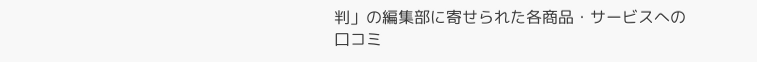判」の編集部に寄せられた各商品・サービスへの口コミ